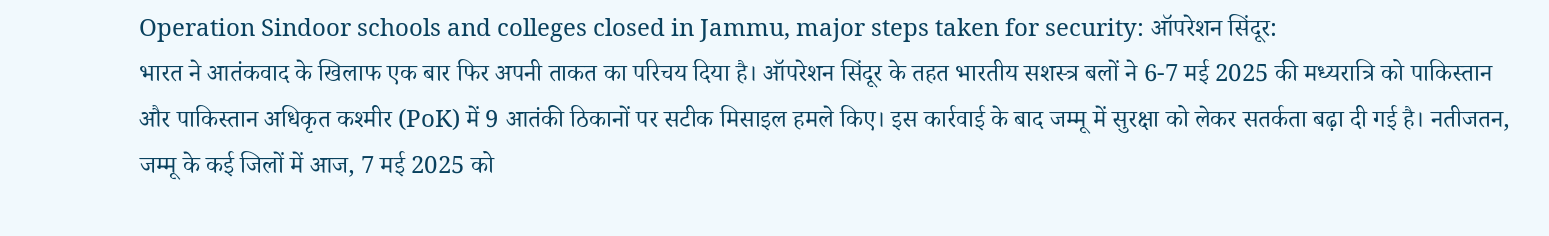Operation Sindoor schools and colleges closed in Jammu, major steps taken for security: ऑपरेशन सिंदूर:
भारत ने आतंकवाद के खिलाफ एक बार फिर अपनी ताकत का परिचय दिया है। ऑपरेशन सिंदूर के तहत भारतीय सशस्त्र बलों ने 6-7 मई 2025 की मध्यरात्रि को पाकिस्तान और पाकिस्तान अधिकृत कश्मीर (PoK) में 9 आतंकी ठिकानों पर सटीक मिसाइल हमले किए। इस कार्रवाई के बाद जम्मू में सुरक्षा को लेकर सतर्कता बढ़ा दी गई है। नतीजतन, जम्मू के कई जिलों में आज, 7 मई 2025 को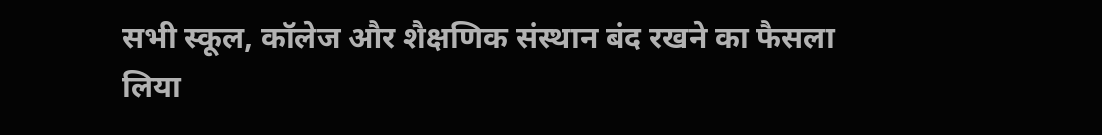सभी स्कूल, कॉलेज और शैक्षणिक संस्थान बंद रखने का फैसला लिया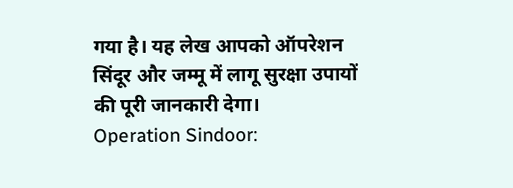गया है। यह लेख आपको ऑपरेशन सिंदूर और जम्मू में लागू सुरक्षा उपायों की पूरी जानकारी देगा।
Operation Sindoor: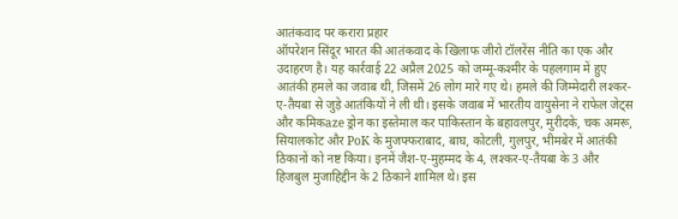आतंकवाद पर करारा प्रहार
ऑपरेशन सिंदूर भारत की आतंकवाद के खिलाफ जीरो टॉलरेंस नीति का एक और उदाहरण है। यह कार्रवाई 22 अप्रैल 2025 को जम्मू-कश्मीर के पहलगाम में हुए आतंकी हमले का जवाब थी, जिसमें 26 लोग मारे गए थे। हमले की जिम्मेदारी लश्कर-ए-तैयबा से जुड़े आतंकियों ने ली थी। इसके जवाब में भारतीय वायुसेना ने राफेल जेट्स और कमिकaze ड्रोन का इस्तेमाल कर पाकिस्तान के बहावलपुर, मुरीदके, चक अमरू, सियालकोट और PoK के मुजफ्फराबाद, बाघ, कोटली, गुलपुर, भीमबेर में आतंकी ठिकानों को नष्ट किया। इनमें जैश-ए-मुहम्मद के 4, लश्कर-ए-तैयबा के 3 और हिजबुल मुजाहिद्दीन के 2 ठिकाने शामिल थे। इस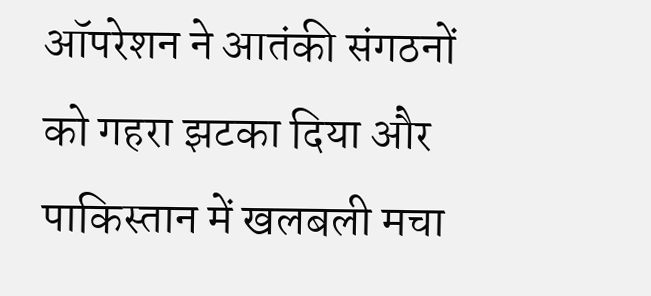ऑपरेशन ने आतंकी संगठनों को गहरा झटका दिया और पाकिस्तान में खलबली मचा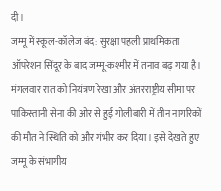दी।
जम्मू में स्कूल-कॉलेज बंद: सुरक्षा पहली प्राथमिकता
ऑपरेशन सिंदूर के बाद जम्मू-कश्मीर में तनाव बढ़ गया है। मंगलवार रात को नियंत्रण रेखा और अंतरराष्ट्रीय सीमा पर पाकिस्तानी सेना की ओर से हुई गोलीबारी में तीन नागरिकों की मौत ने स्थिति को और गंभीर कर दिया। इसे देखते हुए जम्मू के संभागीय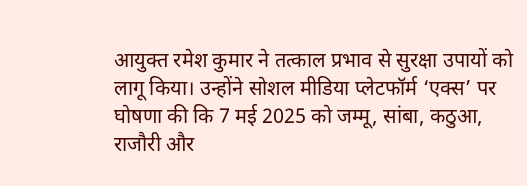आयुक्त रमेश कुमार ने तत्काल प्रभाव से सुरक्षा उपायों को लागू किया। उन्होंने सोशल मीडिया प्लेटफॉर्म ‘एक्स’ पर घोषणा की कि 7 मई 2025 को जम्मू, सांबा, कठुआ, राजौरी और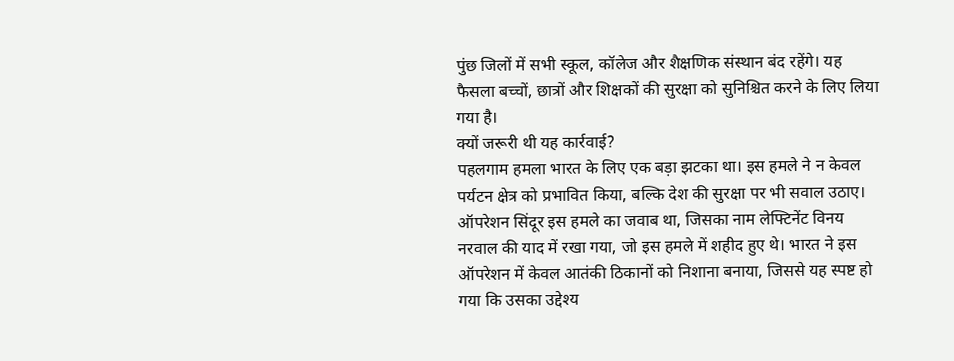पुंछ जिलों में सभी स्कूल, कॉलेज और शैक्षणिक संस्थान बंद रहेंगे। यह फैसला बच्चों, छात्रों और शिक्षकों की सुरक्षा को सुनिश्चित करने के लिए लिया गया है।
क्यों जरूरी थी यह कार्रवाई?
पहलगाम हमला भारत के लिए एक बड़ा झटका था। इस हमले ने न केवल पर्यटन क्षेत्र को प्रभावित किया, बल्कि देश की सुरक्षा पर भी सवाल उठाए। ऑपरेशन सिंदूर इस हमले का जवाब था, जिसका नाम लेफ्टिनेंट विनय नरवाल की याद में रखा गया, जो इस हमले में शहीद हुए थे। भारत ने इस ऑपरेशन में केवल आतंकी ठिकानों को निशाना बनाया, जिससे यह स्पष्ट हो गया कि उसका उद्देश्य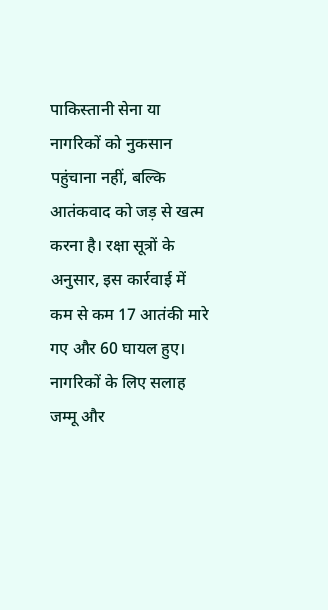पाकिस्तानी सेना या नागरिकों को नुकसान पहुंचाना नहीं, बल्कि आतंकवाद को जड़ से खत्म करना है। रक्षा सूत्रों के अनुसार, इस कार्रवाई में कम से कम 17 आतंकी मारे गए और 60 घायल हुए।
नागरिकों के लिए सलाह
जम्मू और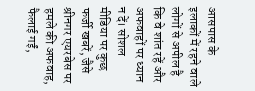आसपास के इलाकों में रहने वाले लोगों से अपील है कि वे शांत रहें और अफवाहों पर ध्यान न दें। सोशल मीडिया पर कुछ फर्जी खबरें, जैसे श्रीनगर एयरबेस पर हमले की अफवाह, फैलाई गईं,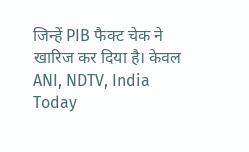जिन्हें PIB फैक्ट चेक ने खारिज कर दिया है। केवल ANI, NDTV, India Today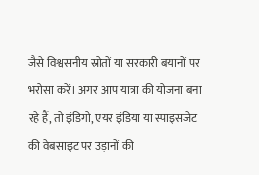जैसे विश्वसनीय स्रोतों या सरकारी बयानों पर भरोसा करें। अगर आप यात्रा की योजना बना रहे हैं, तो इंडिगो, एयर इंडिया या स्पाइसजेट की वेबसाइट पर उड़ानों की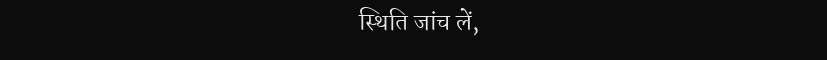स्थिति जांच लें,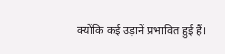क्योंकि कई उड़ानें प्रभावित हुई हैं।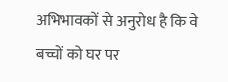अभिभावकों से अनुरोध है कि वे बच्चों को घर पर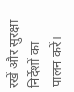रखें और सुरक्षा निर्देशों का पालन करें।